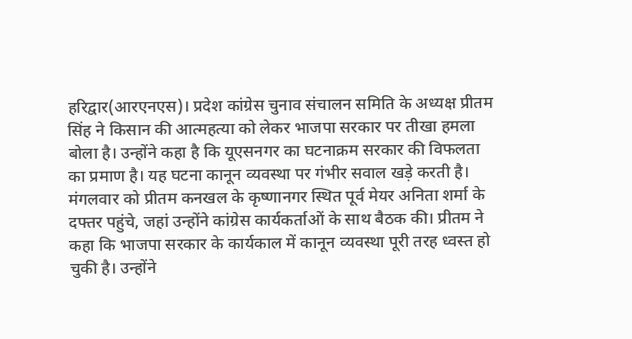हरिद्वार(आरएनएस)। प्रदेश कांग्रेस चुनाव संचालन समिति के अध्यक्ष प्रीतम सिंह ने किसान की आत्महत्या को लेकर भाजपा सरकार पर तीखा हमला बोला है। उन्होंने कहा है कि यूएसनगर का घटनाक्रम सरकार की विफलता का प्रमाण है। यह घटना कानून व्यवस्था पर गंभीर सवाल खड़े करती है। मंगलवार को प्रीतम कनखल के कृष्णानगर स्थित पूर्व मेयर अनिता शर्मा के दफ्तर पहुंचे, जहां उन्होंने कांग्रेस कार्यकर्ताओं के साथ बैठक की। प्रीतम ने कहा कि भाजपा सरकार के कार्यकाल में कानून व्यवस्था पूरी तरह ध्वस्त हो चुकी है। उन्होंने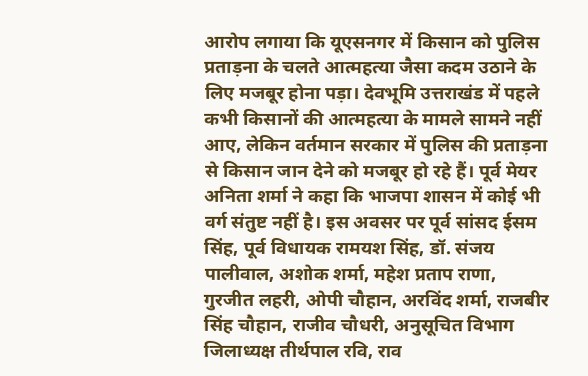आरोप लगाया कि यूएसनगर में किसान को पुलिस प्रताड़ना के चलते आत्महत्या जैसा कदम उठाने के लिए मजबूर होना पड़ा। देवभूमि उत्तराखंड में पहले कभी किसानों की आत्महत्या के मामले सामने नहीं आए, लेकिन वर्तमान सरकार में पुलिस की प्रताड़ना से किसान जान देने को मजबूर हो रहे हैं। पूर्व मेयर अनिता शर्मा ने कहा कि भाजपा शासन में कोई भी वर्ग संतुष्ट नहीं है। इस अवसर पर पूर्व सांसद ईसम सिंह, पूर्व विधायक रामयश सिंह, डॉ. संजय पालीवाल, अशोक शर्मा, महेश प्रताप राणा, गुरजीत लहरी, ओपी चौहान, अरविंद शर्मा, राजबीर सिंह चौहान, राजीव चौधरी, अनुसूचित विभाग जिलाध्यक्ष तीर्थपाल रवि, राव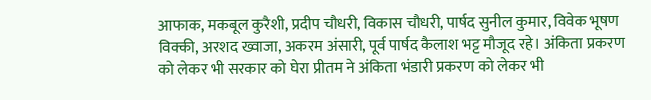आफाक, मकबूल कुरैशी, प्रदीप चौधरी, विकास चौधरी, पार्षद सुनील कुमार, विवेक भूषण विक्की, अरशद ख्वाजा, अकरम अंसारी, पूर्व पार्षद कैलाश भट्ट मौजूद रहे। अंकिता प्रकरण को लेकर भी सरकार को घेरा प्रीतम ने अंकिता भंडारी प्रकरण को लेकर भी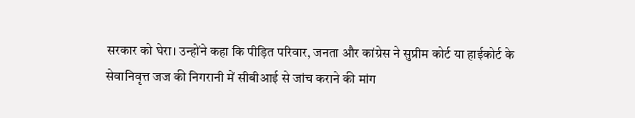सरकार को घेरा। उन्होंने कहा कि पीड़ित परिवार, जनता और कांग्रेस ने सुप्रीम कोर्ट या हाईकोर्ट के सेवानिवृत्त जज की निगरानी में सीबीआई से जांच कराने की मांग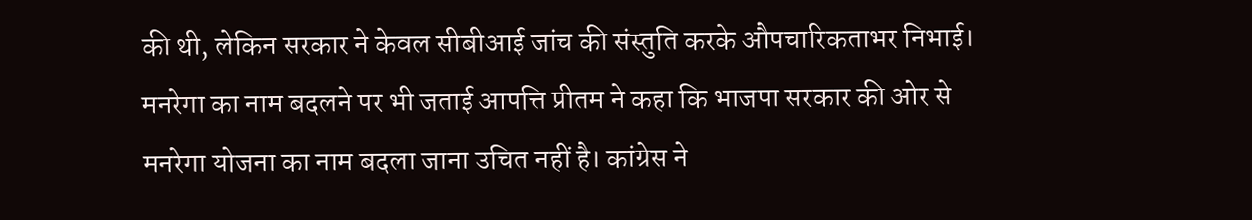की थी, लेकिन सरकार ने केवल सीबीआई जांच की संस्तुति करके औपचारिकताभर निभाई। मनरेगा का नाम बदलने पर भी जताई आपत्ति प्रीतम ने कहा कि भाजपा सरकार की ओर से मनरेगा योजना का नाम बदला जाना उचित नहीं है। कांग्रेस ने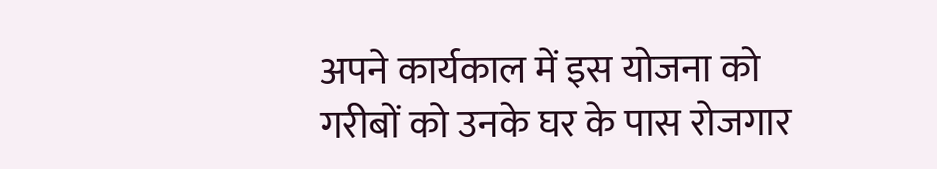अपने कार्यकाल में इस योजना को गरीबों को उनके घर के पास रोजगार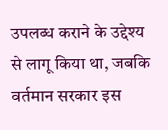उपलब्ध कराने के उद्देश्य से लागू किया था, जबकि वर्तमान सरकार इस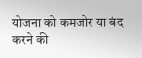योजना को कमजोर या बंद करने की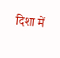दिशा में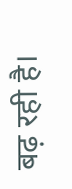बढ़ रही है।